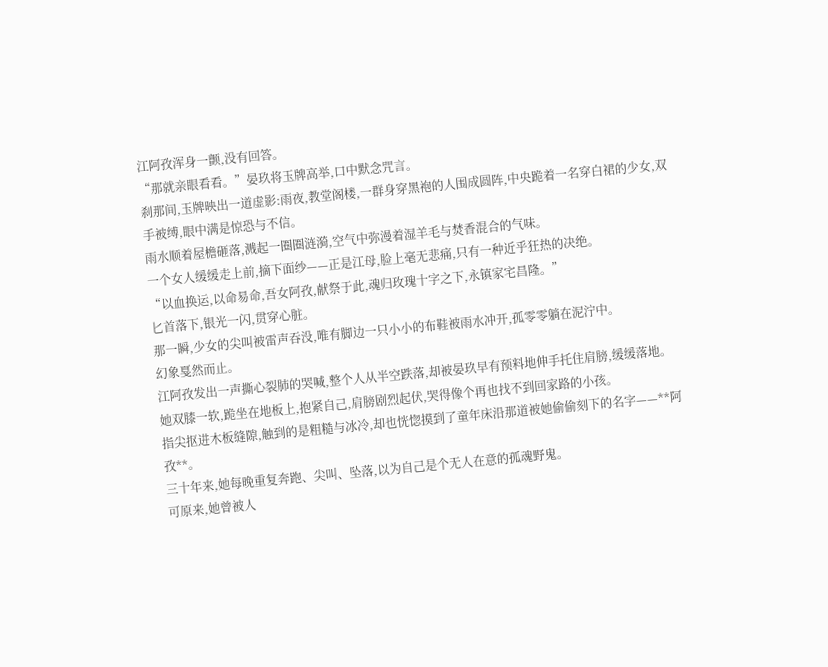江阿孜浑身一颤,没有回答。
“那就亲眼看看。”晏玖将玉牌高举,口中默念咒言。
刹那间,玉牌映出一道虚影:雨夜,教堂阁楼,一群身穿黑袍的人围成圆阵,中央跪着一名穿白裙的少女,双手被缚,眼中满是惊恐与不信。
雨水顺着屋檐砸落,溅起一圈圈涟漪,空气中弥漫着湿羊毛与焚香混合的气味。
一个女人缓缓走上前,摘下面纱——正是江母,脸上毫无悲痛,只有一种近乎狂热的决绝。
“以血换运,以命易命,吾女阿孜,献祭于此,魂归玫瑰十字之下,永镇家宅昌隆。”
匕首落下,银光一闪,贯穿心脏。
那一瞬,少女的尖叫被雷声吞没,唯有脚边一只小小的布鞋被雨水冲开,孤零零躺在泥泞中。
幻象戛然而止。
江阿孜发出一声撕心裂肺的哭喊,整个人从半空跌落,却被晏玖早有预料地伸手托住肩膀,缓缓落地。
她双膝一软,跪坐在地板上,抱紧自己,肩膀剧烈起伏,哭得像个再也找不到回家路的小孩。
指尖抠进木板缝隙,触到的是粗糙与冰冷,却也恍惚摸到了童年床沿那道被她偷偷刻下的名字——**阿孜**。
三十年来,她每晚重复奔跑、尖叫、坠落,以为自己是个无人在意的孤魂野鬼。
可原来,她曾被人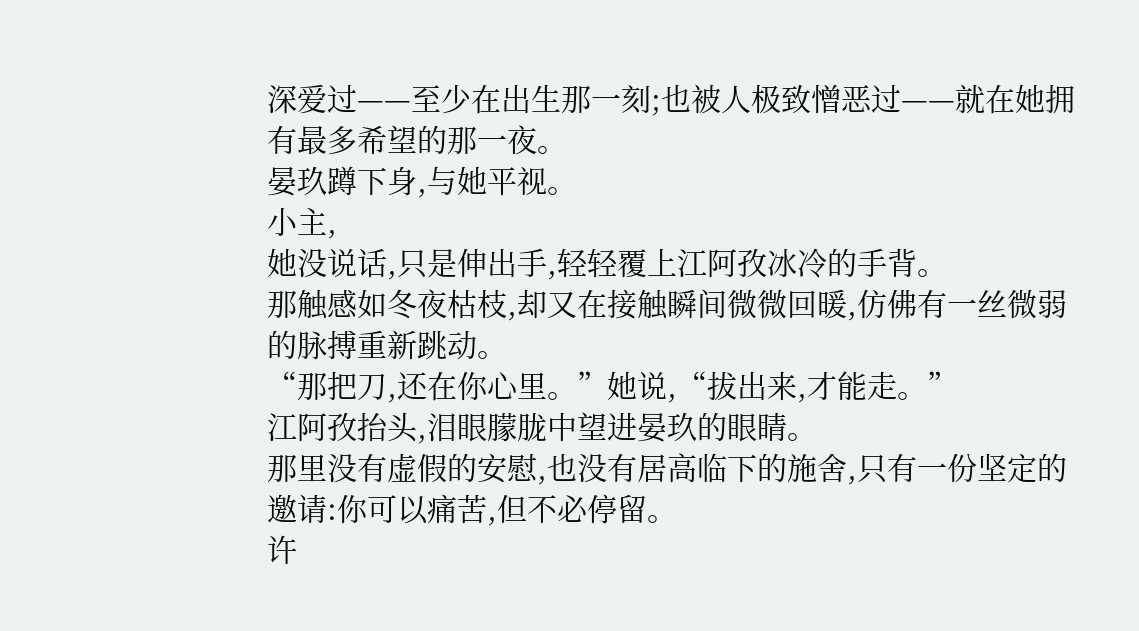深爱过——至少在出生那一刻;也被人极致憎恶过——就在她拥有最多希望的那一夜。
晏玖蹲下身,与她平视。
小主,
她没说话,只是伸出手,轻轻覆上江阿孜冰冷的手背。
那触感如冬夜枯枝,却又在接触瞬间微微回暖,仿佛有一丝微弱的脉搏重新跳动。
“那把刀,还在你心里。”她说,“拔出来,才能走。”
江阿孜抬头,泪眼朦胧中望进晏玖的眼睛。
那里没有虚假的安慰,也没有居高临下的施舍,只有一份坚定的邀请:你可以痛苦,但不必停留。
许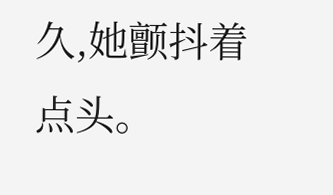久,她颤抖着点头。